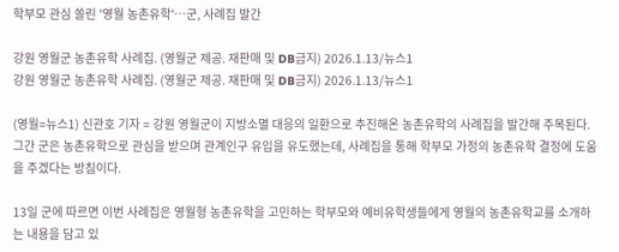학부모 관심 쏠린 '영월 농촌유학'…군, 사례집 발간

강원 영월군 농촌유학 사례집. (영월군 제공. 재판매 및 DB금지) 2026.1.13/뉴스1
강원 영월군 농촌유학 사례집. (영월군 제공. 재판매 및 DB금지) 2026.1.13/뉴스1

(영월=뉴스1) 신관호 기자 = 강원 영월군이 지방소멸 대응의 일환으로 추진해온 농촌유학의 사례집을 발간해 주목된다. 그간 군은 농촌유학으로 관심을 받으며 관계인구 유입을 유도했는데, 사례집을 통해 학부모 가정의 농촌유학 결정에 도움을 주겠다는 방침이다.

13일 군에 따르면 이번 사례집은 영월형 농촌유학을 고민하는 학부모와 예비유학생들에게 영월의 농촌유학교를 소개하는 내용을 담고 있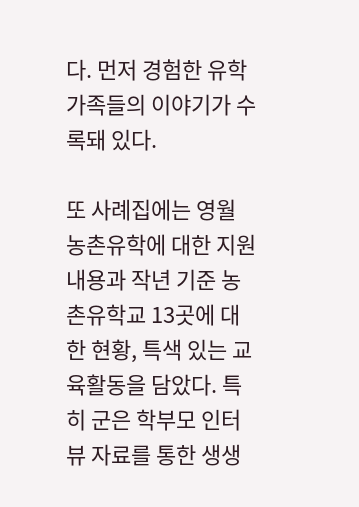다. 먼저 경험한 유학 가족들의 이야기가 수록돼 있다.

또 사례집에는 영월 농촌유학에 대한 지원 내용과 작년 기준 농촌유학교 13곳에 대한 현황, 특색 있는 교육활동을 담았다. 특히 군은 학부모 인터뷰 자료를 통한 생생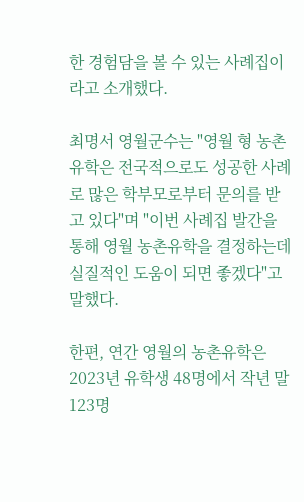한 경험담을 볼 수 있는 사례집이라고 소개했다.

최명서 영월군수는 "영월 형 농촌유학은 전국적으로도 성공한 사례로 많은 학부모로부터 문의를 받고 있다"며 "이번 사례집 발간을 통해 영월 농촌유학을 결정하는데 실질적인 도움이 되면 좋겠다"고 말했다.

한편, 연간 영월의 농촌유학은 2023년 유학생 48명에서 작년 말 123명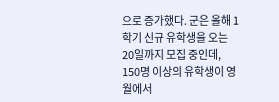으로 증가했다. 군은 올해 1학기 신규 유학생을 오는 20일까지 모집 중인데, 150명 이상의 유학생이 영월에서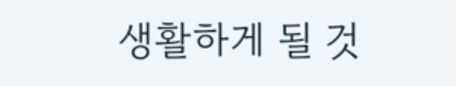생활하게 될 것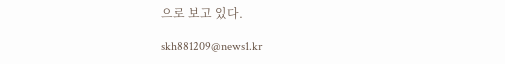으로 보고 있다.

skh881209@news1.kr